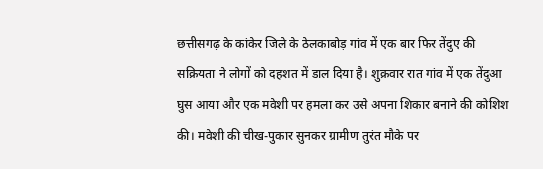छत्तीसगढ़ के कांकेर जिले के ठेलकाबोड़ गांव में एक बार फिर तेंदुए की सक्रियता ने लोगों को दहशत में डाल दिया है। शुक्रवार रात गांव में एक तेंदुआ घुस आया और एक मवेशी पर हमला कर उसे अपना शिकार बनाने की कोशिश की। मवेशी की चीख-पुकार सुनकर ग्रामीण तुरंत मौके पर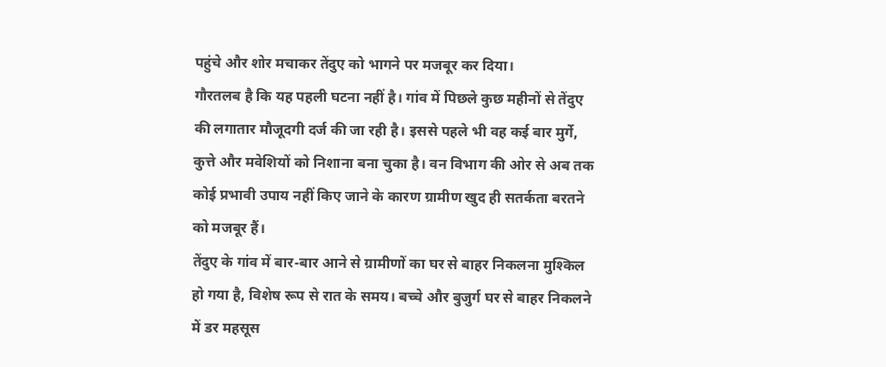पहुंचे और शोर मचाकर तेंदुए को भागने पर मजबूर कर दिया।
गौरतलब है कि यह पहली घटना नहीं है। गांव में पिछले कुछ महीनों से तेंदुए की लगातार मौजूदगी दर्ज की जा रही है। इससे पहले भी वह कई बार मुर्गे, कुत्ते और मवेशियों को निशाना बना चुका है। वन विभाग की ओर से अब तक कोई प्रभावी उपाय नहीं किए जाने के कारण ग्रामीण खुद ही सतर्कता बरतने को मजबूर हैं।
तेंदुए के गांव में बार-बार आने से ग्रामीणों का घर से बाहर निकलना मुश्किल हो गया है, विशेष रूप से रात के समय। बच्चे और बुजुर्ग घर से बाहर निकलने में डर महसूस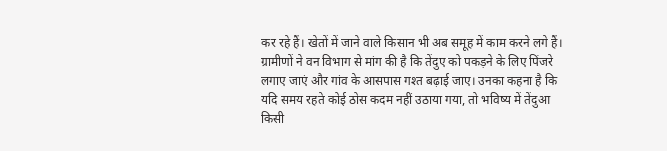कर रहे हैं। खेतों में जाने वाले किसान भी अब समूह में काम करने लगे हैं।
ग्रामीणों ने वन विभाग से मांग की है कि तेंदुए को पकड़ने के लिए पिंजरे लगाए जाएं और गांव के आसपास गश्त बढ़ाई जाए। उनका कहना है कि यदि समय रहते कोई ठोस कदम नहीं उठाया गया, तो भविष्य में तेंदुआ किसी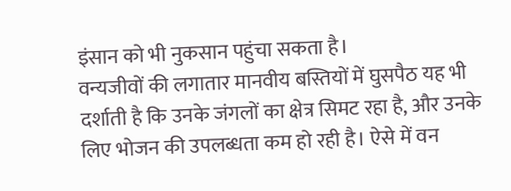इंसान को भी नुकसान पहुंचा सकता है।
वन्यजीवों की लगातार मानवीय बस्तियों में घुसपैठ यह भी दर्शाती है कि उनके जंगलों का क्षेत्र सिमट रहा है, और उनके लिए भोजन की उपलब्धता कम हो रही है। ऐसे में वन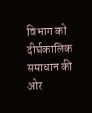विभाग को दीर्घकालिक समाधान की ओर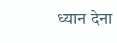ध्यान देना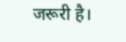जरूरी है।